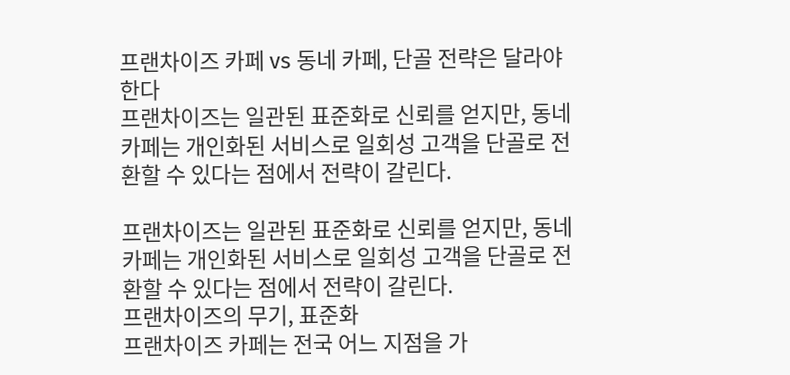프랜차이즈 카페 vs 동네 카페, 단골 전략은 달라야 한다
프랜차이즈는 일관된 표준화로 신뢰를 얻지만, 동네 카페는 개인화된 서비스로 일회성 고객을 단골로 전환할 수 있다는 점에서 전략이 갈린다.

프랜차이즈는 일관된 표준화로 신뢰를 얻지만, 동네 카페는 개인화된 서비스로 일회성 고객을 단골로 전환할 수 있다는 점에서 전략이 갈린다.
프랜차이즈의 무기, 표준화
프랜차이즈 카페는 전국 어느 지점을 가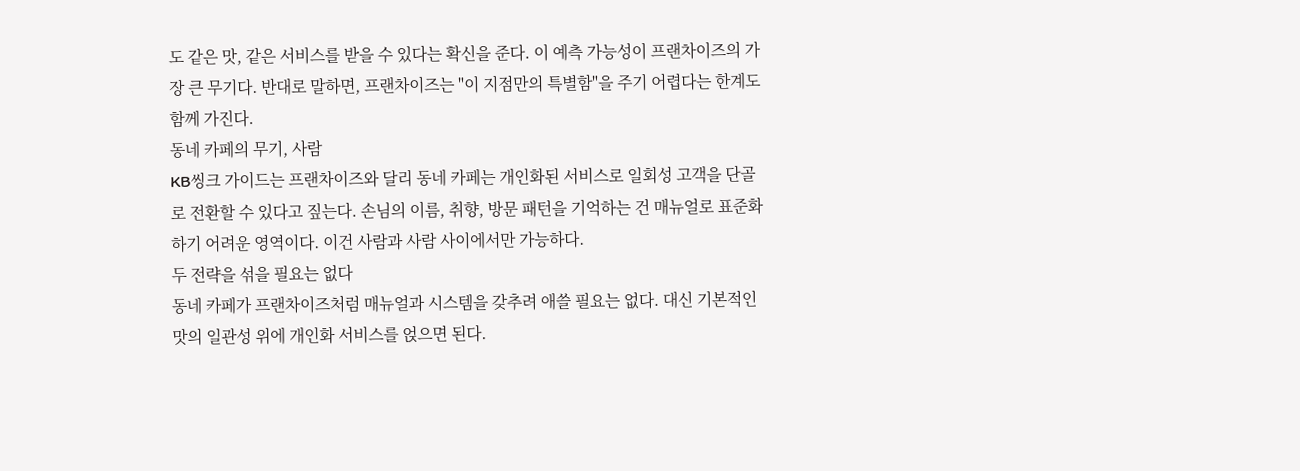도 같은 맛, 같은 서비스를 받을 수 있다는 확신을 준다. 이 예측 가능성이 프랜차이즈의 가장 큰 무기다. 반대로 말하면, 프랜차이즈는 "이 지점만의 특별함"을 주기 어렵다는 한계도 함께 가진다.
동네 카페의 무기, 사람
KB씽크 가이드는 프랜차이즈와 달리 동네 카페는 개인화된 서비스로 일회성 고객을 단골로 전환할 수 있다고 짚는다. 손님의 이름, 취향, 방문 패턴을 기억하는 건 매뉴얼로 표준화하기 어려운 영역이다. 이건 사람과 사람 사이에서만 가능하다.
두 전략을 섞을 필요는 없다
동네 카페가 프랜차이즈처럼 매뉴얼과 시스템을 갖추려 애쓸 필요는 없다. 대신 기본적인 맛의 일관성 위에 개인화 서비스를 얹으면 된다.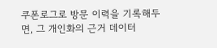쿠폰로그로 방문 이력을 기록해두면, 그 개인화의 근거 데이터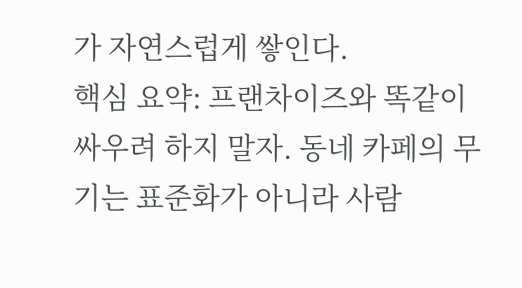가 자연스럽게 쌓인다.
핵심 요약: 프랜차이즈와 똑같이 싸우려 하지 말자. 동네 카페의 무기는 표준화가 아니라 사람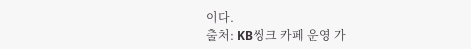이다.
출처: KB씽크 카페 운영 가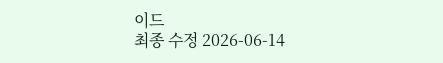이드
최종 수정 2026-06-14